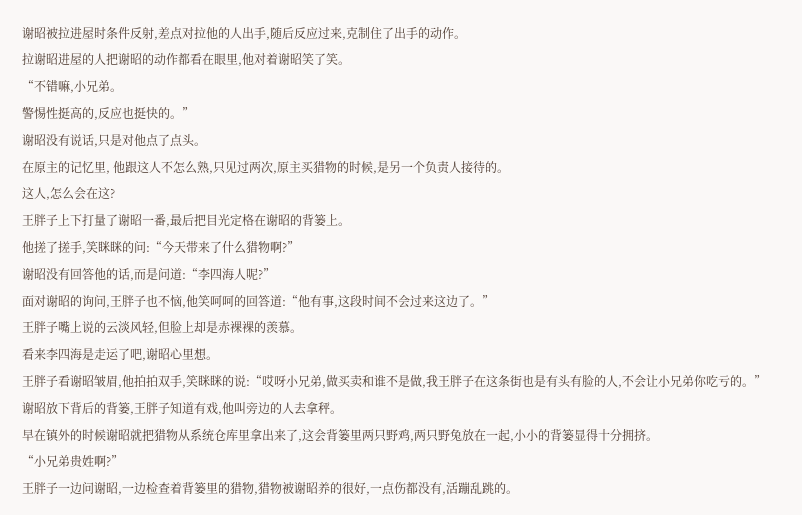谢昭被拉进屋时条件反射,差点对拉他的人出手,随后反应过来,克制住了出手的动作。
拉谢昭进屋的人把谢昭的动作都看在眼里,他对着谢昭笑了笑。
“不错嘛,小兄弟。
警惕性挺高的,反应也挺快的。”
谢昭没有说话,只是对他点了点头。
在原主的记忆里, 他跟这人不怎么熟,只见过两次,原主买猎物的时候,是另一个负责人接待的。
这人,怎么会在这?
王胖子上下打量了谢昭一番,最后把目光定格在谢昭的背篓上。
他搓了搓手,笑眯眯的问:“今天带来了什么猎物啊?”
谢昭没有回答他的话,而是问道:“李四海人呢?”
面对谢昭的询问,王胖子也不恼,他笑呵呵的回答道:“他有事,这段时间不会过来这边了。”
王胖子嘴上说的云淡风轻,但脸上却是赤裸裸的羡慕。
看来李四海是走运了吧,谢昭心里想。
王胖子看谢昭皱眉,他拍拍双手,笑眯眯的说:“哎呀小兄弟,做买卖和谁不是做,我王胖子在这条街也是有头有脸的人,不会让小兄弟你吃亏的。”
谢昭放下背后的背篓,王胖子知道有戏,他叫旁边的人去拿秤。
早在镇外的时候谢昭就把猎物从系统仓库里拿出来了,这会背篓里两只野鸡,两只野兔放在一起,小小的背篓显得十分拥挤。
“小兄弟贵姓啊?”
王胖子一边问谢昭,一边检查着背篓里的猎物,猎物被谢昭养的很好,一点伤都没有,活蹦乱跳的。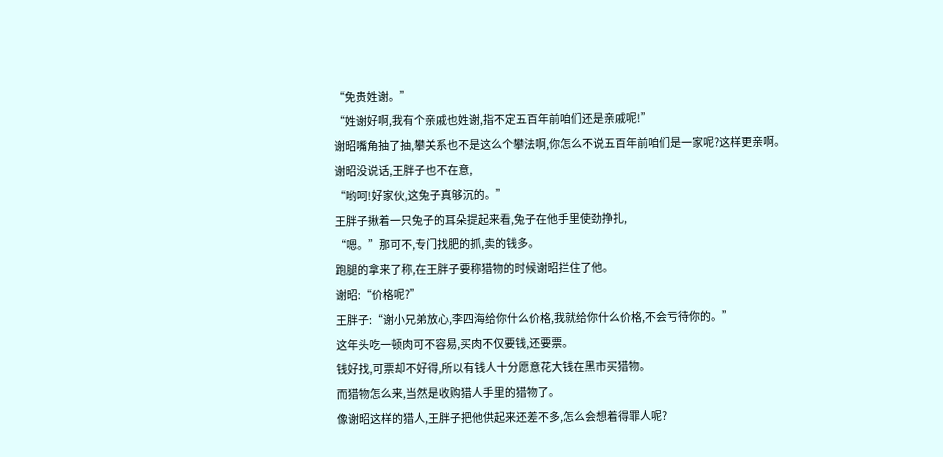“免贵姓谢。”
“姓谢好啊,我有个亲戚也姓谢,指不定五百年前咱们还是亲戚呢!”
谢昭嘴角抽了抽,攀关系也不是这么个攀法啊,你怎么不说五百年前咱们是一家呢?这样更亲啊。
谢昭没说话,王胖子也不在意,
“哟呵!好家伙,这兔子真够沉的。”
王胖子揪着一只兔子的耳朵提起来看,兔子在他手里使劲挣扎,
“嗯。”那可不,专门找肥的抓,卖的钱多。
跑腿的拿来了称,在王胖子要称猎物的时候谢昭拦住了他。
谢昭:“价格呢?”
王胖子:“谢小兄弟放心,李四海给你什么价格,我就给你什么价格,不会亏待你的。”
这年头吃一顿肉可不容易,买肉不仅要钱,还要票。
钱好找,可票却不好得,所以有钱人十分愿意花大钱在黑市买猎物。
而猎物怎么来,当然是收购猎人手里的猎物了。
像谢昭这样的猎人,王胖子把他供起来还差不多,怎么会想着得罪人呢?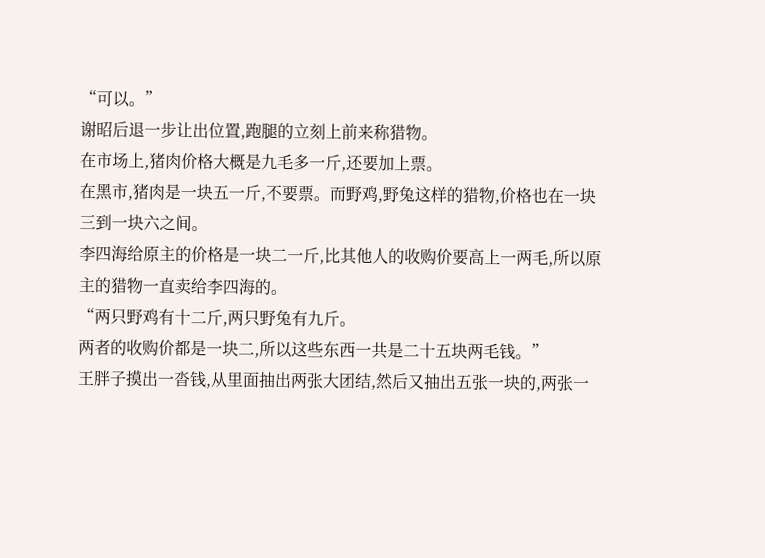“可以。”
谢昭后退一步让出位置,跑腿的立刻上前来称猎物。
在市场上,猪肉价格大概是九毛多一斤,还要加上票。
在黑市,猪肉是一块五一斤,不要票。而野鸡,野兔这样的猎物,价格也在一块三到一块六之间。
李四海给原主的价格是一块二一斤,比其他人的收购价要高上一两毛,所以原主的猎物一直卖给李四海的。
“两只野鸡有十二斤,两只野兔有九斤。
两者的收购价都是一块二,所以这些东西一共是二十五块两毛钱。”
王胖子摸出一沓钱,从里面抽出两张大团结,然后又抽出五张一块的,两张一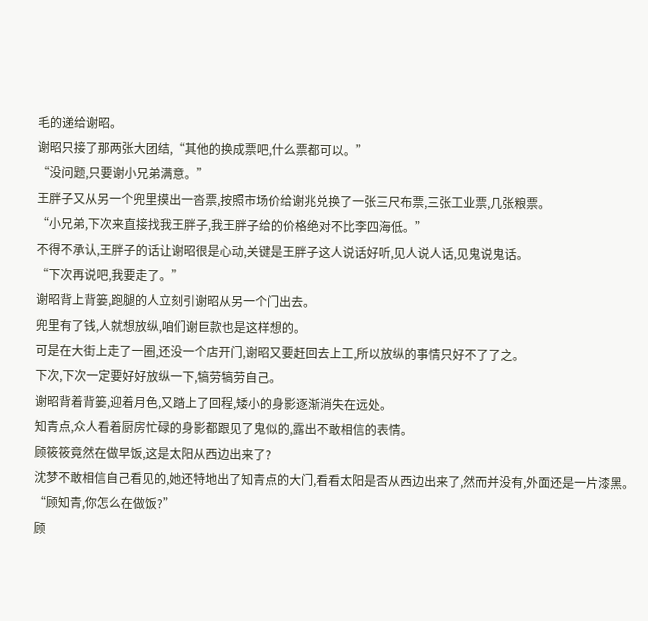毛的递给谢昭。
谢昭只接了那两张大团结,“其他的换成票吧,什么票都可以。”
“没问题,只要谢小兄弟满意。”
王胖子又从另一个兜里摸出一沓票,按照市场价给谢兆兑换了一张三尺布票,三张工业票,几张粮票。
“小兄弟,下次来直接找我王胖子,我王胖子给的价格绝对不比李四海低。”
不得不承认,王胖子的话让谢昭很是心动,关键是王胖子这人说话好听,见人说人话,见鬼说鬼话。
“下次再说吧,我要走了。”
谢昭背上背篓,跑腿的人立刻引谢昭从另一个门出去。
兜里有了钱,人就想放纵,咱们谢巨款也是这样想的。
可是在大街上走了一圈,还没一个店开门,谢昭又要赶回去上工,所以放纵的事情只好不了了之。
下次,下次一定要好好放纵一下,犒劳犒劳自己。
谢昭背着背篓,迎着月色,又踏上了回程,矮小的身影逐渐消失在远处。
知青点,众人看着厨房忙碌的身影都跟见了鬼似的,露出不敢相信的表情。
顾筱筱竟然在做早饭,这是太阳从西边出来了?
沈梦不敢相信自己看见的,她还特地出了知青点的大门,看看太阳是否从西边出来了,然而并没有,外面还是一片漆黑。
“顾知青,你怎么在做饭?”
顾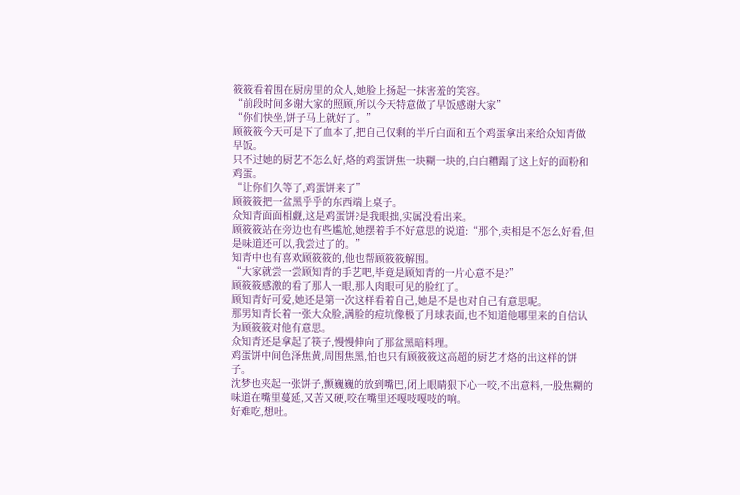筱筱看着围在厨房里的众人,她脸上扬起一抹害羞的笑容。
“前段时间多谢大家的照顾,所以今天特意做了早饭感谢大家”
“你们快坐,饼子马上就好了。”
顾筱筱今天可是下了血本了,把自己仅剩的半斤白面和五个鸡蛋拿出来给众知青做早饭。
只不过她的厨艺不怎么好,烙的鸡蛋饼焦一块糊一块的,白白糟蹋了这上好的面粉和鸡蛋。
“让你们久等了,鸡蛋饼来了”
顾筱筱把一盆黑乎乎的东西端上桌子。
众知青面面相觑,这是鸡蛋饼?是我眼拙,实属没看出来。
顾筱筱站在旁边也有些尴尬,她摆着手不好意思的说道:“那个,卖相是不怎么好看,但是味道还可以,我尝过了的。”
知青中也有喜欢顾筱筱的,他也帮顾筱筱解围。
“大家就尝一尝顾知青的手艺吧,毕竟是顾知青的一片心意不是?”
顾筱筱感激的看了那人一眼,那人肉眼可见的脸红了。
顾知青好可爱,她还是第一次这样看着自己,她是不是也对自己有意思呢。
那男知青长着一张大众脸,满脸的痘坑像极了月球表面,也不知道他哪里来的自信认为顾筱筱对他有意思。
众知青还是拿起了筷子,慢慢伸向了那盆黑暗料理。
鸡蛋饼中间色泽焦黄,周围焦黑,怕也只有顾筱筱这高超的厨艺才烙的出这样的饼子。
沈梦也夹起一张饼子,颤巍巍的放到嘴巴,闭上眼睛狠下心一咬,不出意料,一股焦糊的味道在嘴里蔓延,又苦又硬,咬在嘴里还嘎吱嘎吱的响。
好难吃,想吐。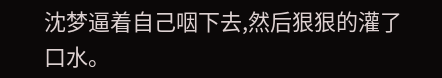沈梦逼着自己咽下去,然后狠狠的灌了口水。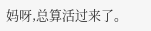妈呀,总算活过来了。